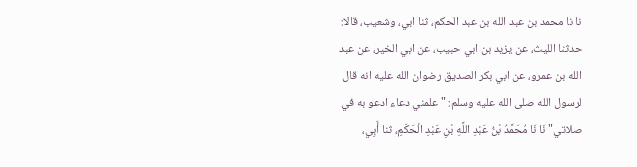نا نا محمد بن عبد الله بن عبد الحكم، ثنا ابي، وشعيب، قالا: حدثنا الليث، عن يزيد بن ابي حبيب، عن ابي الخير، عن عبد الله بن عمرو، عن ابي بكر الصديق رضوان الله عليه انه قال لرسول الله صلى الله عليه وسلم: " علمني دعاء ادعو به في صلاتي" نَا نَا مُحَمَّدُ بْنُ عَبْدِ اللَّهِ بْنِ عَبْدِ الْحَكَمِ، ثنا أَبِي،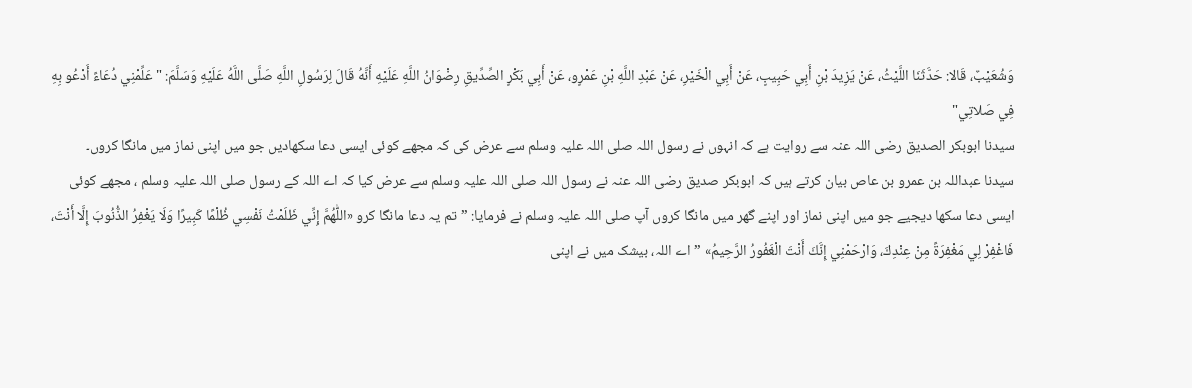وَشُعَيْبٌ، قَالا: حَدَّثَنَا اللَّيْثُ، عَنْ يَزِيدَ بْنِ أَبِي حَبِيبٍ، عَنْ أَبِي الْخَيْرِ، عَنْ عَبْدِ اللَّهِ بْنِ عَمْرٍو، عَنْ أَبِي بَكْرٍ الصِّدِّيقِ رِضْوَانُ اللَّهِ عَلَيْهِ أَنَّهُ قَالَ لِرَسُولِ اللَّهِ صَلَّى اللَّهُ عَلَيْهِ وَسَلَّمَ: " عَلِّمْنِي دُعَاءً أَدْعُو بِهِ فِي صَلاتِي"
سیدنا ابوبکر الصدیق رضی اللہ عنہ سے روایت ہے کہ انہوں نے رسول اللہ صلی اللہ علیہ وسلم سے عرض کی کہ مجھے کوئی ایسی دعا سکھادیں جو میں اپنی نماز میں مانگا کروں۔
سیدنا عبداللہ بن عمرو بن عاص بیان کرتے ہیں کہ ابوبکر صدیق رضی اللہ عنہ نے رسول اللہ صلی اللہ علیہ وسلم سے عرض کیا کہ اے اللہ کے رسول صلی اللہ علیہ وسلم ، مجھے کوئی ایسی دعا سکھا دیجیے جو میں اپنی نماز اور اپنے گھر میں مانگا کروں آپ صلی اللہ علیہ وسلم نے فرمایا: ”تم یہ دعا مانگا کرو «اللّٰهُمَّ إِنِّي ظَلَمْتُ نَفْسِي ظُلْمًا كَبِيرًا وَلَا يَغْفِرُ الذُّنُوبَ إِلَّا أَنْتَ، فَاغْفِرْ لِي مَغْفِرَةً مِنْ عِنْدِكَ، وَارْحَمْنِي إِنَّكَ أَنْتَ الْغَفُورُ الرَّحِيمُ» ”اے اللہ، بیشک میں نے اپنی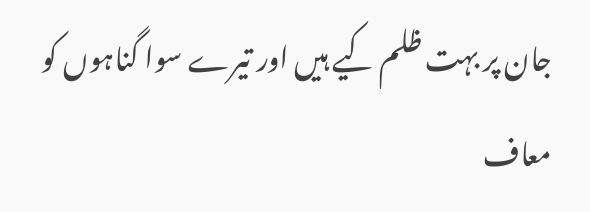جان پر بہت ظلم کیے ہیں اور تیرے سوا گناہوں کو معاف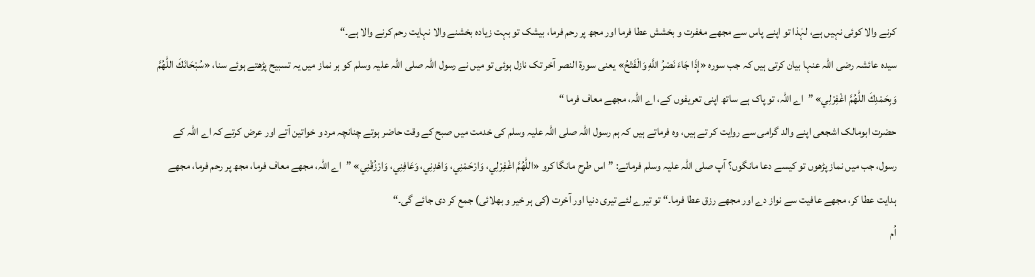کرنے والا کوئی نہیں ہے، لہٰذا تو اپنے پاس سے مجھے مغفرت و بخشش عطا فرما اور مجھ پر رحم فرما، بیشک تو بہت زیادہ بخشنے والا نہایت رحم کرنے والا ہے۔“
سیدہ عائشہ رضی اللہ عنہا بیان کرتی ہیں کہ جب سورہ «إِذَا جَاءَ نَصْرُ اللَّهِ وَالْفَتْحُ» یعنی سورة النصر آخر تک نازل ہوئی تو میں نے رسول اللہ صلی اللہ علیہ وسلم کو ہر نماز میں یہ تسبیح پڑھتے ہوئے سنا، «سُبْحَانَكَ اللّٰهُمَّ وَبِحَمْدِكَ اللّٰهُمَّ اغْفِرْلِي» ”اے اللہ، تو پاک ہے ساتھ اپنی تعریفوں کے، اے اللہ، مجھے معاف فرما “
حضرت ابومالک اشجعی اپنے والد گرامی سے روایت کر تے ہیں، وہ فرماتے ہیں کہ ہم رسول اللہ صلی اللہ علیہ وسلم کی خدمت میں صبح کے وقت حاضر ہوتے چنانچہ مرد و خواتین آتے اور عرض کرتے کہ اے اللہ کے رسول، جب میں نماز پڑھوں تو کیسے دعا مانگوں؟ آپ صلی اللہ علیہ وسلم فرماتے: ”اس طرح مانگا کرو «اللّٰهُمَّ اغْفِرْلِي، وَارْحَمْنِي، وَاهْدِنِي، وَعَافِنِي، وَارْزُقْنِي» ”اے اللہ، مجھے معاف فرما، مجھ پر رحم فرما، مجھے ہدایت عطا کر، مجھے عافیت سے نواز دے اور مجھے رزق عطا فرما۔“ تو تیرے لئے تیری دنیا اور آخرت (کی ہر خیر و بھلائی) جمع کر دی جائے گی۔“
اُم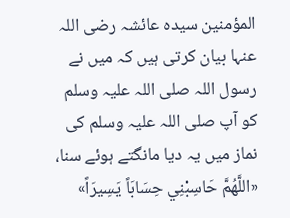المؤمنین سیدہ عائشہ رضی اللہ عنہا بیان کرتی ہیں کہ میں نے رسول اللہ صلی اللہ علیہ وسلم کو آپ صلی اللہ علیہ وسلم کی نماز میں یہ دیا مانگتے ہوئے سنا، «اللَّهُمَّ حَاسِبْنِي حِسَابَاً يَسِيرَاً»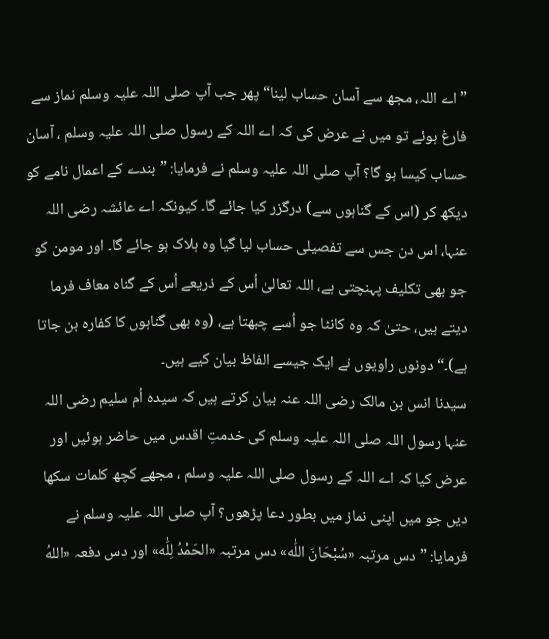”اے اللہ، مجھ سے آسان حساب لینا“ پھر جب آپ صلی اللہ علیہ وسلم نماز سے فارغ ہوئے تو میں نے عرض کی کہ اے اللہ کے رسول صلی اللہ علیہ وسلم ، آسان حساب کیسا ہو گا؟ آپ صلی اللہ علیہ وسلم نے فرمایا: ”بندے کے اعمال نامے کو دیکھ کر (اس کے گناہوں سے) درگزر کیا جائے گا۔ کیونکہ اے عائشہ رضی اللہ عنہا، اس دن جس سے تفصیلی حساب لیا گیا وہ ہلاک ہو جائے گا۔ اور مومن کو جو بھی تکلیف پہنچتی ہے، اللہ تعالیٰ اُس کے ذریعے اُس کے گناہ معاف فرما دیتے ہیں، حتیٰ کہ وہ کانٹا جو اُسے چبھتا ہے، (وہ بھی گناہوں کا کفارہ بن جاتا ہے)۔“ دونوں راویوں نے ایک جیسے الفاظ بیان کیے ہیں۔
سیدنا انس بن مالک رضی اللہ عنہ بیان کرتے ہیں کہ سیدہ اُم سلیم رضی اللہ عنہا رسول اللہ صلی اللہ علیہ وسلم کی خدمتِ اقدس میں حاضر ہوئیں اور عرض کیا کہ اے اللہ کے رسول صلی اللہ علیہ وسلم ، مجھے کچھ کلمات سکھا دیں جو میں اپنی نماز میں بطور دعا پڑھوں؟ آپ صلی اللہ علیہ وسلم نے فرمایا: ”دس مرتبہ «سُبْحَانَ اللَٰه» دس مرتبہ «الحَمْدُ لِلَٰه» اور دس دفعہ «اللهُ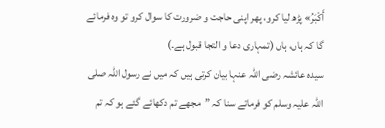أَكْبَرُ» پڑھ لیا کرو، پھر اپنی حاجت و ضرورت کا سوال کرو تو وہ فرمائے گا کہ ہاں، ہاں (تمہاری دعا و التجا قبول ہے۔)
سیدہ عائشہ رضی اللہ عنہا بیان کرتی ہیں کہ میں نے رسول اللہ صلی اللہ علیہ وسلم کو فرماتے سنا کہ ”مجھے تم دکھائے گئے ہو کہ تم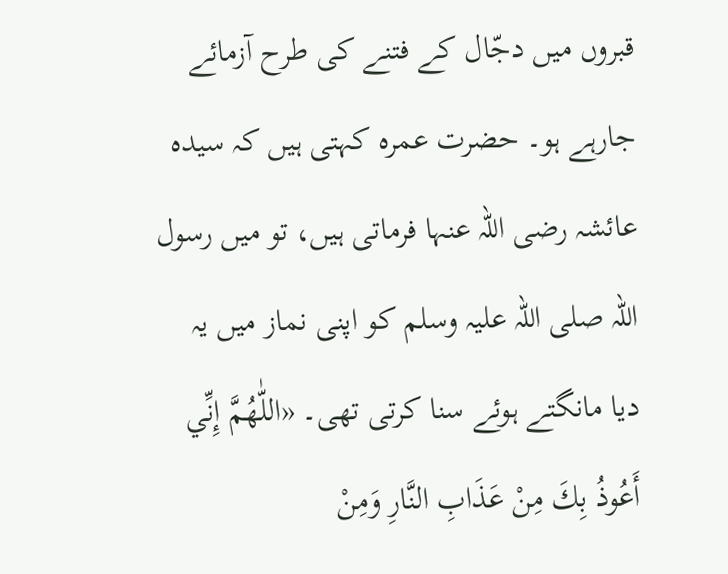قبروں میں دجّال کے فتنے کی طرح آزمائے جارہے ہو۔ حضرت عمرہ کہتی ہیں کہ سیدہ عائشہ رضی اللہ عنہا فرماتی ہیں، تو میں رسول اللہ صلی اللہ علیہ وسلم کو اپنی نماز میں یہ دیا مانگتے ہوئے سنا کرتی تھی۔ «اللّٰهُمَّ إِنِّي أَعُوذُ بِكَ مِنْ عَذَابِ النَّارِ وَمِنْ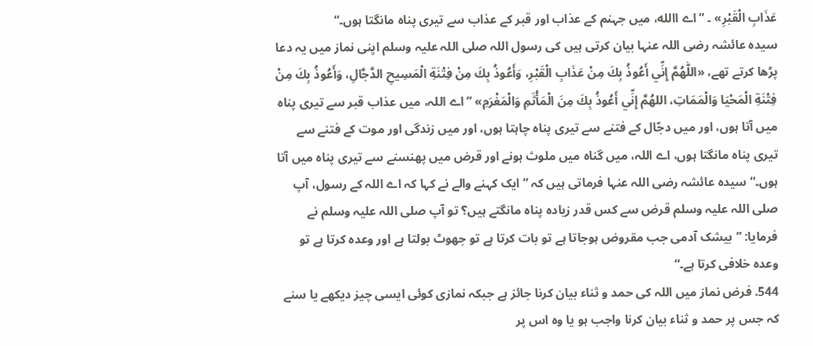عَذَابِ الْقَبْرِ» ۔ ”اے االله، میں جہنم کے عذاب اور قبر کے عذاب سے تیری پناہ مانگتا ہوں۔“
سیدہ عائشہ رضی اللہ عنہا بیان کرتی ہیں کی رسول اللہ صلی اللہ علیہ وسلم اپنی نماز میں یہ دعا پڑھا کرتے تھے، «اللّٰهُمَّ إِنِّي أَعُوذُ بِكَ مِنْ عَذَابِ الْقَبْرِ، وَأَعُوذُ بِكَ مِنْ فِتْنَةِ الْمَسِيحِ الدَّجَّالِ، وَأَعُوذُ بِكَ مِنْ فِتْنَةِ الْمَحْيَا وَالْمَمَاتِ، اللهُمَّ إِنِّي أَعُوذُ بِكَ مِنَ الْمَأْثَمِ وَالْمَغْرَمِ» ”اے اللہ، میں عذاب قبر سے تیری پناہ میں آتا ہوں، اور میں دجّال کے فتنے سے تیری پناہ چاہتا ہوں، اور میں زندگی اور موت کے فتنے سے تیری پناہ مانگتا ہوں، اے اللہ، میں گناہ میں ملوث ہونے اور قرض میں پھنسنے سے تیری پناہ میں آتا ہوں۔“ سیدہ عائشہ رضی اللہ عنہا فرماتی ہیں کہ ”ایک کہنے والے نے کہا کہ اے اللہ کے رسول، آپ صلی اللہ علیہ وسلم قرض سے کس قدر زیادہ پناہ مانگتے ہیں؟ تو آپ صلی اللہ علیہ وسلم نے فرمایا: ”بیشک آدمی جب مقروض ہوجاتا ہے تو بات کرتا ہے تو جھوٹ بولتا ہے اور وعدہ کرتا ہے تو وعدہ خلافی کرتا ہے۔“
544. فرض نماز میں اللہ کی حمد و ثناء بیان کرنا جائز ہے جبکہ نمازی کوئی ایسی چیز دیکھے یا سنے کہ جس پر حمد و ثناء بیان کرنا واجب ہو یا وہ اس پر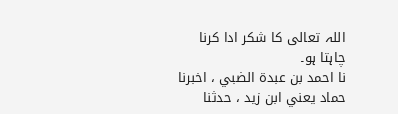اللہ تعالی کا شکر ادا کرنا چاہتا ہو۔
نا احمد بن عبدة الضبي ، اخبرنا حماد يعني ابن زيد ، حدثنا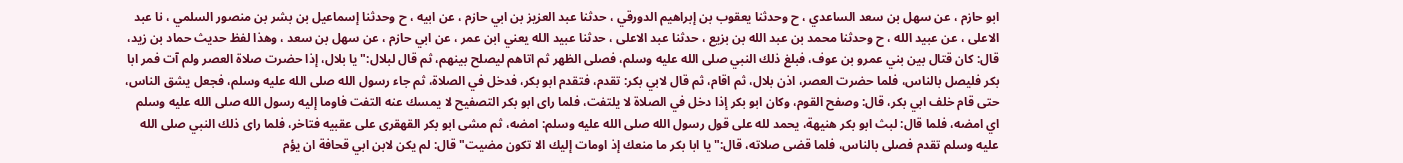ابو حازم ، عن سهل بن سعد الساعدي ، ح وحدثنا يعقوب بن إبراهيم الدورقي ، حدثنا عبد العزيز بن ابي حازم ، عن ابيه ، ح وحدثنا إسماعيل بن بشر بن منصور السلمي ، نا عبد الاعلى ، عن عبيد الله ، ح وحدثنا محمد بن عبد الله بن بزيع ، حدثنا عبد الاعلى ، حدثنا عبيد الله يعني ابن عمر ، عن ابي حازم ، عن سهل بن سعد ، وهذا لفظ حديث حماد بن زيد، قال: كان قتال بين بني عمرو بن عوف، فبلغ ذلك النبي صلى الله عليه وسلم، فصلى الظهر ثم اتاهم ليصلح بينهم، ثم قال لبلال:" يا بلال، إذا حضرت صلاة العصر ولم آت فمر ابا بكر فليصل بالناس، فلما حضرت العصر، اذن بلال، ثم اقام، ثم قال لابي بكر: تقدم، فتقدم ابو بكر، فدخل في الصلاة، ثم جاء رسول الله صلى الله عليه وسلم، فجعل يشق الناس، حتى قام خلف ابي بكر، قال: وصفح القوم، وكان ابو بكر إذا دخل في الصلاة لا يلتفت، فلما راى ابو بكر التصفيح لا يمسك عنه التفت فاوما إليه رسول الله صلى الله عليه وسلم اي امضه، فلما قال: لبث ابو بكر هنيهة، يحمد لله على قول رسول الله صلى الله عليه وسلم: امضه، ثم مشى ابو بكر القهقرى على عقبيه فتاخر، فلما راى ذلك النبي صلى الله عليه وسلم تقدم فصلى بالناس، فلما قضى صلاته، قال:" يا ابا بكر ما منعك إذ اومات إليك الا تكون مضيت" قال: لم يكن لابن ابي قحافة ان يؤم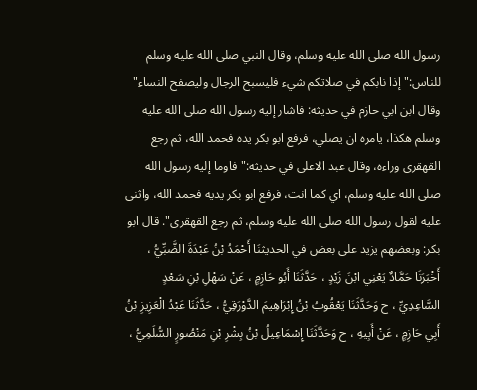رسول الله صلى الله عليه وسلم، وقال النبي صلى الله عليه وسلم للناس:" إذا نابكم في صلاتكم شيء فليسبح الرجال وليصفح النساء" وقال ابن ابي حازم في حديثه: فاشار إليه رسول الله صلى الله عليه وسلم هكذا، يامره ان يصلي، فرفع ابو بكر يده فحمد الله، ثم رجع القهقرى وراءه، وقال عبد الاعلى في حديثه:" فاوما إليه رسول الله صلى الله عليه وسلم، اي كما انت، فرفع ابو بكر يديه فحمد الله، واثنى عليه لقول رسول الله صلى الله عليه وسلم، ثم رجع القهقرى". قال ابو بكر: وبعضهم يزيد على بعض في الحديثنَا أَحْمَدُ بْنُ عَبْدَةَ الضَّبِّيُّ ، أَخْبَرَنَا حَمَّادٌ يَعْنِي ابْنَ زَيْدٍ ، حَدَّثَنَا أَبُو حَازِمٍ ، عَنْ سَهْلِ بْنِ سَعْدٍ السَّاعِدِيِّ ، ح وَحَدَّثَنَا يَعْقُوبُ بْنُ إِبْرَاهِيمَ الدَّوْرَقِيُّ ، حَدَّثَنَا عَبْدُ الْعَزِيزِ بْنُ أَبِي حَازِمٍ ، عَنْ أَبِيهِ ، ح وَحَدَّثَنَا إِسْمَاعِيلُ بْنُ بِشْرِ بْنِ مَنْصُورٍ السُّلَمِيُّ ،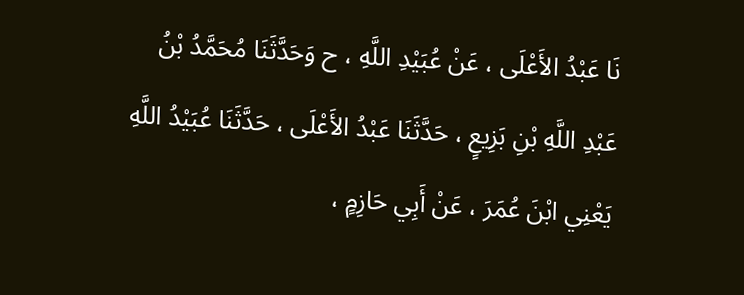نَا عَبْدُ الأَعْلَى ، عَنْ عُبَيْدِ اللَّهِ ، ح وَحَدَّثَنَا مُحَمَّدُ بْنُ عَبْدِ اللَّهِ بْنِ بَزِيعٍ ، حَدَّثَنَا عَبْدُ الأَعْلَى ، حَدَّثَنَا عُبَيْدُ اللَّهِ يَعْنِي ابْنَ عُمَرَ ، عَنْ أَبِي حَازِمٍ ،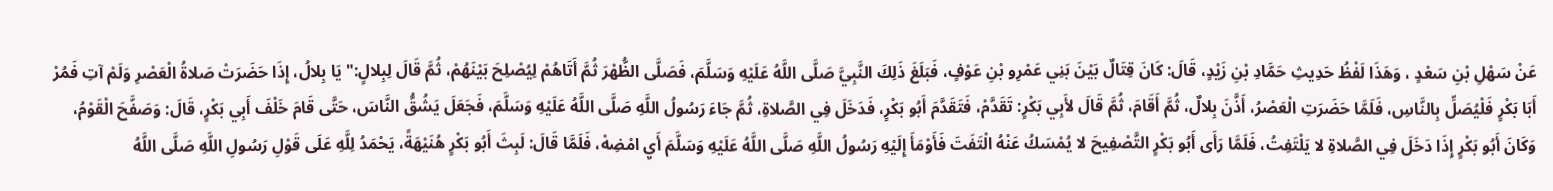عَنْ سَهْلِ بْنِ سَعْدٍ ، وَهَذَا لَفْظُ حَدِيثِ حَمَّادِ بْنِ زَيْدٍ، قَالَ: كَانَ قِتَالٌ بَيْنَ بَنِي عَمْرِو بْنِ عَوْفٍ، فَبَلَغَ ذَلِكَ النَّبِيَّ صَلَّى اللَّهُ عَلَيْهِ وَسَلَّمَ، فَصَلَّى الظُّهْرَ ثُمَّ أَتَاهُمْ لِيُصْلِحَ بَيْنَهُمْ، ثُمَّ قَالَ لِبِلالٍ:" يَا بِلالُ، إِذَا حَضَرَتْ صَلاةُ الْعَصْرِ وَلَمْ آتِ فَمُرْ أَبَا بَكْرٍ فَلْيُصَلِّ بِالنَّاسِ، فَلَمَّا حَضَرَتِ الْعَصْرُ، أَذَّنَ بِلالٌ، ثُمَّ أَقَامَ، ثُمَّ قَالَ لأَبِي بَكْرٍ: تَقَدَّمْ، فَتَقَدَّمَ أَبُو بَكْرٍ، فَدَخَلَ فِي الصَّلاةِ، ثُمَّ جَاءَ رَسُولُ اللَّهِ صَلَّى اللَّهُ عَلَيْهِ وَسَلَّمَ، فَجَعَلَ يَشُقُّ النَّاسَ، حَتَّى قَامَ خَلْفَ أَبِي بَكْرٍ، قَالَ: وَصَفَّحَ الْقَوْمُ، وَكَانَ أَبُو بَكْرٍ إِذَا دَخَلَ فِي الصَّلاةِ لا يَلْتَفِتُ، فَلَمَّا رَأَى أَبُو بَكْرٍ التَّصْفِيحَ لا يُمْسَكُ عَنْهُ الْتَفَتَ فَأَوْمَأَ إِلَيْهِ رَسُولُ اللَّهِ صَلَّى اللَّهُ عَلَيْهِ وَسَلَّمَ أَيِ امْضِهْ، فَلَمَّا قَالَ: لَبِثَ أَبُو بَكْرٍ هُنَيْهَةً، يَحْمَدُ لِلَّهِ عَلَى قَوْلِ رَسُولِ اللَّهِ صَلَّى اللَّهُ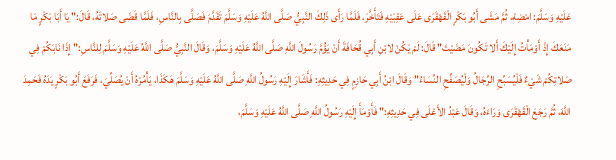عَلَيْهِ وَسَلَّمَ: امْضِهْ، ثُمَّ مَشَى أَبُو بَكْرٍ الْقَهْقَرَى عَلَى عَقِبَيْهِ فَتَأَخَّرَ، فَلَمَّا رَأَى ذَلِكَ النَّبِيُّ صَلَّى اللَّهُ عَلَيْهِ وَسَلَّمَ تَقَدَّمَ فَصَلَّى بِالنَّاسِ، فَلَمَّا قَضَى صَلاتَهُ، قَالَ:" يَا أَبَا بَكْرٍ مَا مَنَعَكَ إِذْ أَوْمَأْتُ إِلَيْكَ أَلا تَكُونَ مَضَيْتَ" قَالَ: لَمْ يَكُنْ لابْنِ أَبِي قُحَافَةَ أَنْ يَؤُمَّ رَسُولَ اللَّهِ صَلَّى اللَّهُ عَلَيْهِ وَسَلَّمَ، وَقَالَ النَّبِيُّ صَلَّى اللَّهُ عَلَيْهِ وَسَلَّمَ لِلنَّاسِ:" إِذَا نَابَكُمْ فِي صَلاتِكُمْ شَيْءٌ فَلْيُسَبِّحِ الرِّجَالُ وَلْيُصَفِّحِ النِّسَاءُ" وَقَالَ ابْنُ أَبِي حَازِمٍ فِي حَدِيثِهِ: فَأَشَارَ إِلَيْهِ رَسُولُ اللَّهِ صَلَّى اللَّهُ عَلَيْهِ وَسَلَّمَ هَكَذَا، يَأْمُرْهُ أَنْ يُصَلِّيَ، فَرَفَعَ أَبُو بَكْرٍ يَدَهُ فَحَمِدَ اللَّهَ، ثُمَّ رَجَعَ الْقَهْقَرَى وَرَاءَهُ، وَقَالَ عَبْدُ الأَعْلَى فِي حَدِيثِهِ:" فَأَوْمَأَ إِلَيْهِ رَسُولُ اللَّهِ صَلَّى اللَّهُ عَلَيْهِ وَسَلَّمَ،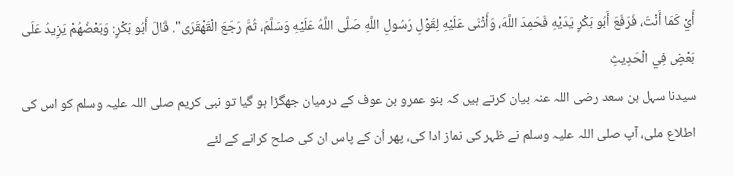أَيْ كَمَا أَنْتَ، فَرَفَعَ أَبُو بَكْرٍ يَدَيْهِ فَحَمِدَ اللَّهَ، وَأَثْنَى عَلَيْهِ لِقَوْلِ رَسُولِ اللَّهِ صَلَّى اللَّهُ عَلَيْهِ وَسَلَّمَ، ثُمَّ رَجَعَ الْقَهْقَرَى". قَالَ أَبُو بَكْرٍ: وَبَعْضُهُمْ يَزِيدُ عَلَى بَعْضٍ فِي الْحَدِيثِ
سیدنا سہل بن سعد رضی اللہ عنہ بیان کرتے ہیں کہ بنو عمرو بن عوف کے درمیان جھگڑا ہو گیا تو نبی کریم صلی اللہ علیہ وسلم کو اس کی اطلاع ملی، آپ صلی اللہ علیہ وسلم نے ظہر کی نماز ادا کی، پھر اُن کے پاس ان کی صلح کرانے کے لئے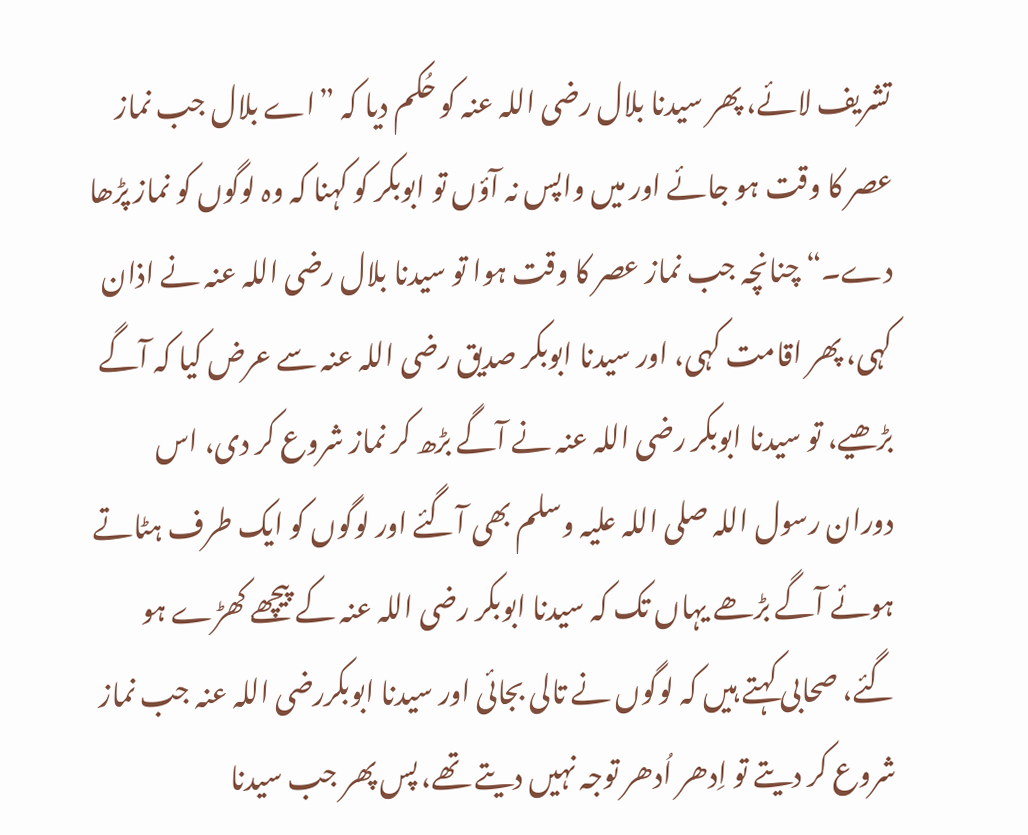تشریف لائے، پھر سیدنا بلال رضی اللہ عنہ کو حُکم دیا کہ ”اے بلال جب نماز عصر کا وقت ہو جائے اور میں واپس نہ آؤں تو ابوبکر کو کہنا کہ وہ لوگوں کو نماز پڑھا دے۔“ چنانچہ جب نماز عصر کا وقت ہوا تو سیدنا بلال رضی اللہ عنہ نے اذان کہی، پھر اقامت کہی، اور سیدنا ابوبکر صدیق رضی اللہ عنہ سے عرض کیا کہ آگے بڑھیے، تو سیدنا ابوبکر رضی اللہ عنہ نے آگے بڑھ کر نماز شروع کر دی، اس دوران رسول اللہ صلی اللہ علیہ وسلم بھی آگئے اور لوگوں کو ایک طرف ہٹاتے ہوئے آگے بڑھے یہاں تک کہ سیدنا ابوبکر رضی اللہ عنہ کے پیچھے کھڑے ہو گئے، صحابی کہتے ہیں کہ لوگوں نے تالی بجائی اور سیدنا ابوبکررضی اللہ عنہ جب نماز شروع کر دیتے تو اِدھر اُدھر توجہ نہیں دیتے تھے، پس پھر جب سیدنا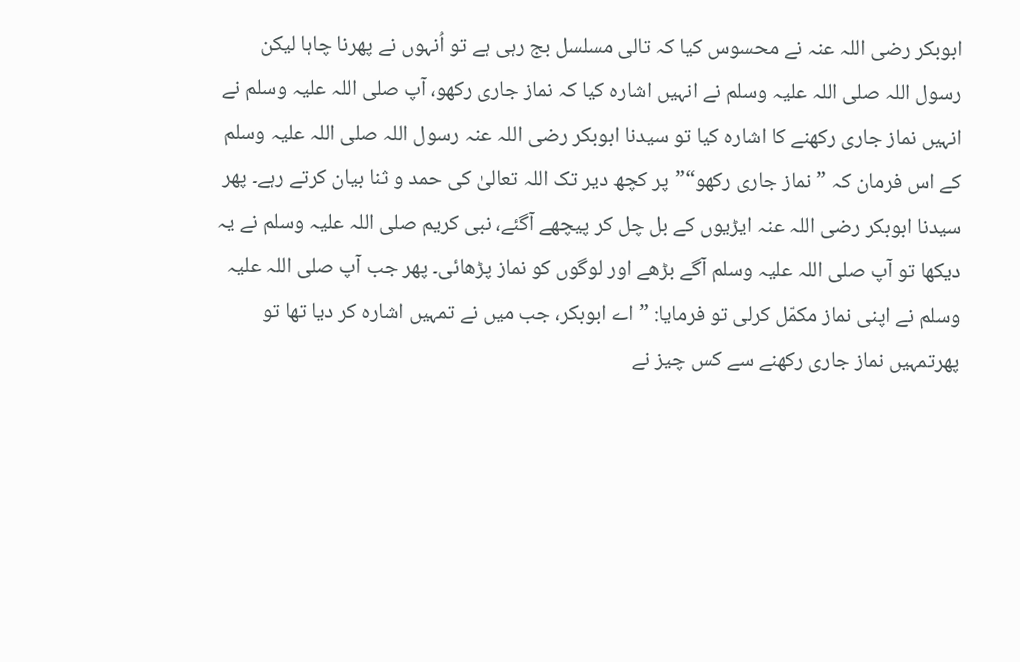ابوبکر رضی اللہ عنہ نے محسوس کیا کہ تالی مسلسل بج رہی ہے تو اُنہوں نے پھرنا چاہا لیکن رسول اللہ صلی اللہ علیہ وسلم نے انہیں اشارہ کیا کہ نماز جاری رکھو، آپ صلی اللہ علیہ وسلم نے انہیں نماز جاری رکھنے کا اشارہ کیا تو سیدنا ابوبکر رضی اللہ عنہ رسول اللہ صلی اللہ علیہ وسلم کے اس فرمان کہ ”نماز جاری رکھو“”پر کچھ دیر تک اللہ تعالیٰ کی حمد و ثنا بیان کرتے رہے۔ پھر سیدنا ابوبکر رضی اللہ عنہ ایڑیوں کے بل چل کر پیچھے آگئے، نبی کریم صلی اللہ علیہ وسلم نے یہ دیکھا تو آپ صلی اللہ علیہ وسلم آگے بڑھے اور لوگوں کو نماز پڑھائی۔ پھر جب آپ صلی اللہ علیہ وسلم نے اپنی نماز مکمّل کرلی تو فرمایا: ”اے ابوبکر، جب میں نے تمہیں اشارہ کر دیا تھا تو پھرتمہیں نماز جاری رکھنے سے کس چیز نے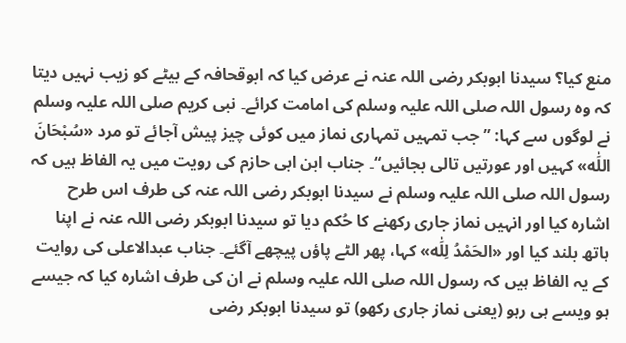منع کیا؟ سیدنا ابوبکر رضی اللہ عنہ نے عرض کیا کہ ابوقحافہ کے بیٹے کو زیب نہیں دیتا کہ وہ رسول اللہ صلی اللہ علیہ وسلم کی امامت کرائے۔ نبی کریم صلی اللہ علیہ وسلم نے لوگوں سے کہا: ”جب تمہیں تمہاری نماز میں کوئی چیز پیش آجائے تو مرد «سُبْحَانَ اللَٰه» کہیں اور عورتیں تالی بجائیں“۔ جناب ابن ابی حازم کی رویت میں یہ الفاظ ہیں کہ رسول اللہ صلی اللہ علیہ وسلم نے سیدنا ابوبکر رضی اللہ عنہ کی طرف اس طرح اشارہ کیا اور انہیں نماز جاری رکھنے کا حُکم دیا تو سیدنا ابوبکر رضی اللہ عنہ نے اپنا ہاتھ بلند کیا اور «الحَمْدُ لِلَٰه» کہا، پھر الٹے پاؤں پیچھے آگئے۔ جناب عبدالاعلی کی روایت کے یہ الفاظ ہیں کہ رسول اللہ صلی اللہ علیہ وسلم نے ان کی طرف اشارہ کیا کہ جیسے ہو ویسے ہی رہو (یعنی نماز جاری رکھو) تو سیدنا ابوبکر رضی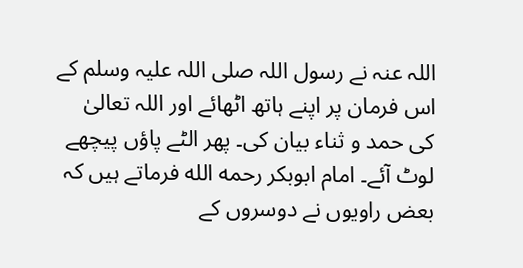اللہ عنہ نے رسول اللہ صلی اللہ علیہ وسلم کے اس فرمان پر اپنے ہاتھ اٹھائے اور اللہ تعالیٰ کی حمد و ثناء بیان کی۔ پھر الٹے پاؤں پیچھے لوٹ آئے۔ امام ابوبکر رحمه الله فرماتے ہیں کہ بعض راویوں نے دوسروں کے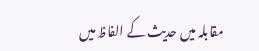مقابلہ میں حدیث کے الفاظ میں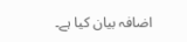اضافہ بیان کیا ہے۔